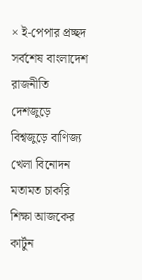× ই-পেপার প্রচ্ছদ সর্বশেষ বাংলাদেশ রাজনীতি দেশজুড়ে বিশ্বজুড়ে বাণিজ্য খেলা বিনোদন মতামত চাকরি শিক্ষা আজকের কার্টুন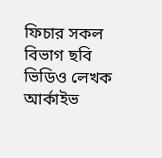ফিচার সকল বিভাগ ছবি ভিডিও লেখক আর্কাইভ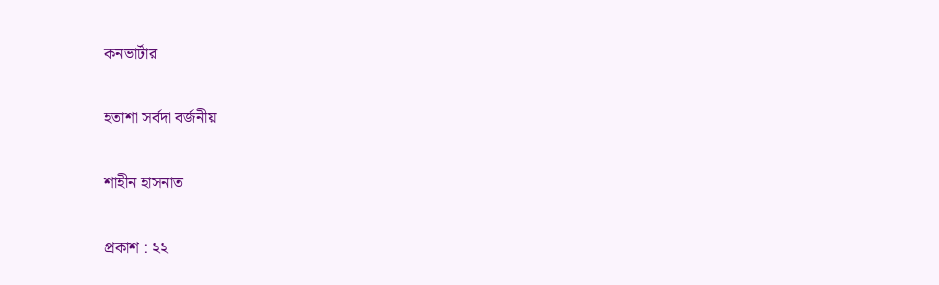কনভার্টার

হতাশা সর্বদা বর্জনীয়

শাহীন হাসনাত

প্রকাশ : ২২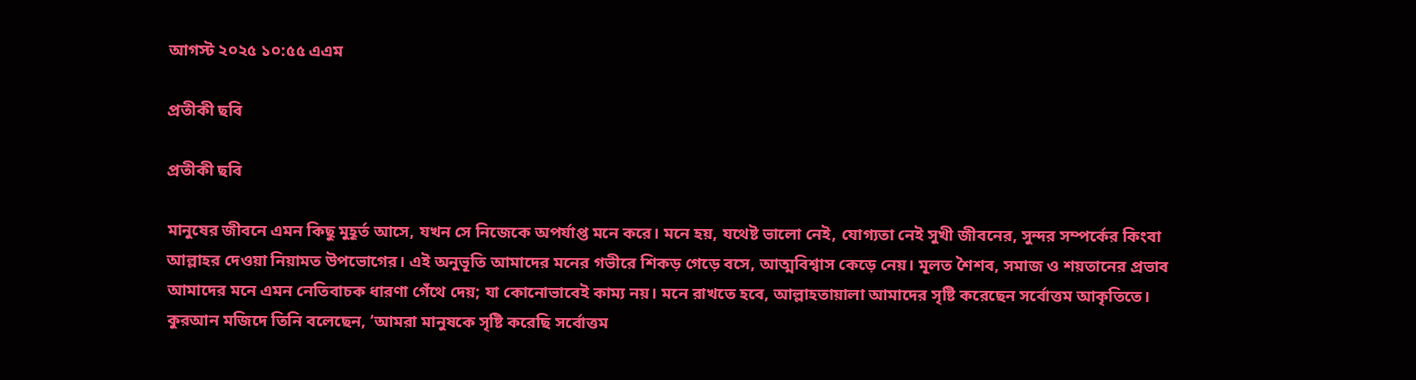আগস্ট ২০২৫ ১০:৫৫ এএম

প্রতীকী ছবি

প্রতীকী ছবি

মানুষের জীবনে এমন কিছু মুহূর্ত আসে, যখন সে নিজেকে অপর্যাপ্ত মনে করে। মনে হয়, যথেষ্ট ভালো নেই, যোগ্যতা নেই সুখী জীবনের, সুন্দর সম্পর্কের কিংবা আল্লাহর দেওয়া নিয়ামত উপভোগের। এই অনুভূতি আমাদের মনের গভীরে শিকড় গেড়ে বসে, আত্মবিশ্বাস কেড়ে নেয়। মূলত শৈশব, সমাজ ও শয়তানের প্রভাব আমাদের মনে এমন নেতিবাচক ধারণা গেঁথে দেয়; যা কোনোভাবেই কাম্য নয়। মনে রাখতে হবে, আল্লাহতায়ালা আমাদের সৃষ্টি করেছেন সর্বোত্তম আকৃতিতে। কুরআন মজিদে তিনি বলেছেন, ‘আমরা মানুষকে সৃষ্টি করেছি সর্বোত্তম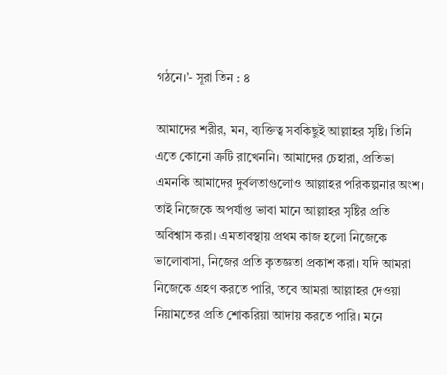গঠনে।’- সূরা তিন : ৪

আমাদের শরীর, মন, ব্যক্তিত্ব সবকিছুই আল্লাহর সৃষ্টি। তিনি এতে কোনো ত্রুটি রাখেননি। আমাদের চেহারা, প্রতিভা এমনকি আমাদের দুর্বলতাগুলোও আল্লাহর পরিকল্পনার অংশ। তাই নিজেকে অপর্যাপ্ত ভাবা মানে আল্লাহর সৃষ্টির প্রতি অবিশ্বাস করা। এমতাবস্থায় প্রথম কাজ হলো নিজেকে ভালোবাসা, নিজের প্রতি কৃতজ্ঞতা প্রকাশ করা। যদি আমরা নিজেকে গ্রহণ করতে পারি, তবে আমরা আল্লাহর দেওয়া নিয়ামতের প্রতি শোকরিয়া আদায় করতে পারি। মনে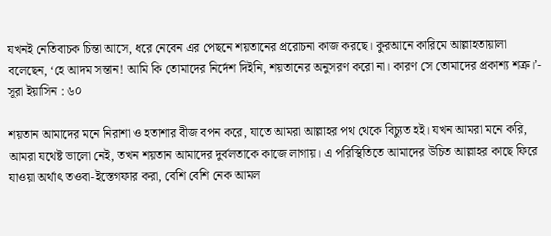যখনই নেতিবাচক চিন্তা আসে, ধরে নেবেন এর পেছনে শয়তানের প্ররোচনা কাজ করছে। কুরআনে কারিমে আল্লাহতায়ালা বলেছেন, ‘হে আদম সন্তান! আমি কি তোমাদের নির্দেশ দিইনি, শয়তানের অনুসরণ করো না। কারণ সে তোমাদের প্রকাশ্য শত্রু।’- সূরা ইয়াসিন : ৬০

শয়তান আমাদের মনে নিরাশা ও হতাশার বীজ বপন করে, যাতে আমরা আল্লাহর পথ থেকে বিচ্যুত হই। যখন আমরা মনে করি, আমরা যথেষ্ট ভালো নেই, তখন শয়তান আমাদের দুর্বলতাকে কাজে লাগায়। এ পরিস্থিতিতে আমাদের উচিত আল্লাহর কাছে ফিরে যাওয়া অর্থাৎ তওবা-ইস্তেগফার করা, বেশি বেশি নেক আমল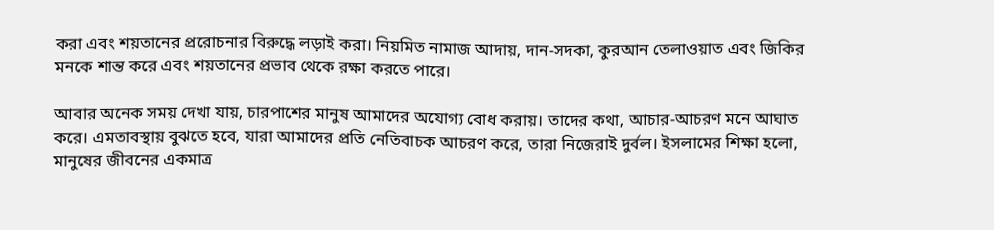করা এবং শয়তানের প্ররোচনার বিরুদ্ধে লড়াই করা। নিয়মিত নামাজ আদায়, দান-সদকা, কুরআন তেলাওয়াত এবং জিকির মনকে শান্ত করে এবং শয়তানের প্রভাব থেকে রক্ষা করতে পারে।

আবার অনেক সময় দেখা যায়, চারপাশের মানুষ আমাদের অযোগ্য বোধ করায়। তাদের কথা, আচার-আচরণ মনে আঘাত করে। এমতাবস্থায় বুঝতে হবে, যারা আমাদের প্রতি নেতিবাচক আচরণ করে, তারা নিজেরাই দুর্বল। ইসলামের শিক্ষা হলো, মানুষের জীবনের একমাত্র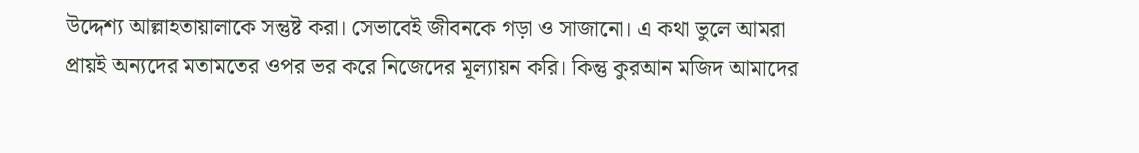উদ্দেশ্য আল্লাহতায়ালাকে সন্তুষ্ট করা। সেভাবেই জীবনকে গড়া ও সাজানো। এ কথা ভুলে আমরা প্রায়ই অন্যদের মতামতের ওপর ভর করে নিজেদের মূল্যায়ন করি। কিন্তু কুরআন মজিদ আমাদের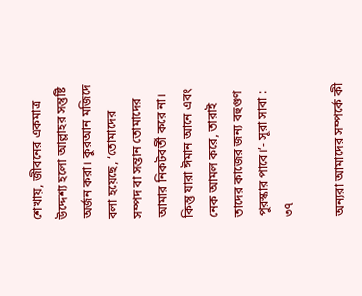শেখায়, জীবনের একমাত্র উদ্দেশ্য হলো আল্লাহর সন্তুষ্টি অর্জন করা। কুরআন মজিদে বলা হয়েছে, ‘তোমাদের সম্পদ বা সন্তান তোমাদের আমার নিকটবর্তী করে না। কিন্তু যারা ঈমান আনে এবং নেক আমল করে, তারাই তাদের কাজের জন্য বহুগুণ পুরস্কার পাবে।’- সূরা সাবা : ৩৭

অন্যরা আমাদের সম্পর্কে কী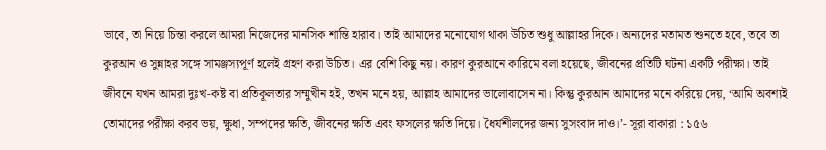ভাবে, তা নিয়ে চিন্তা করলে আমরা নিজেদের মানসিক শান্তি হারাব। তাই আমাদের মনোযোগ থাকা উচিত শুধু আল্লাহর দিকে। অন্যদের মতামত শুনতে হবে, তবে তা কুরআন ও সুন্নাহর সঙ্গে সামঞ্জস্যপূর্ণ হলেই গ্রহণ করা উচিত। এর বেশি কিছু নয়। কারণ কুরআনে কারিমে বলা হয়েছে, জীবনের প্রতিটি ঘটনা একটি পরীক্ষা। তাই জীবনে যখন আমরা দুঃখ-কষ্ট বা প্রতিকূলতার সম্মুখীন হই, তখন মনে হয়, আল্লাহ আমাদের ভালোবাসেন না। কিন্তু কুরআন আমাদের মনে করিয়ে দেয়, ‘আমি অবশ্যই তোমাদের পরীক্ষা করব ভয়, ক্ষুধা, সম্পদের ক্ষতি, জীবনের ক্ষতি এবং ফসলের ক্ষতি দিয়ে। ধৈর্যশীলদের জন্য সুসংবাদ দাও।’- সূরা বাকারা : ১৫৬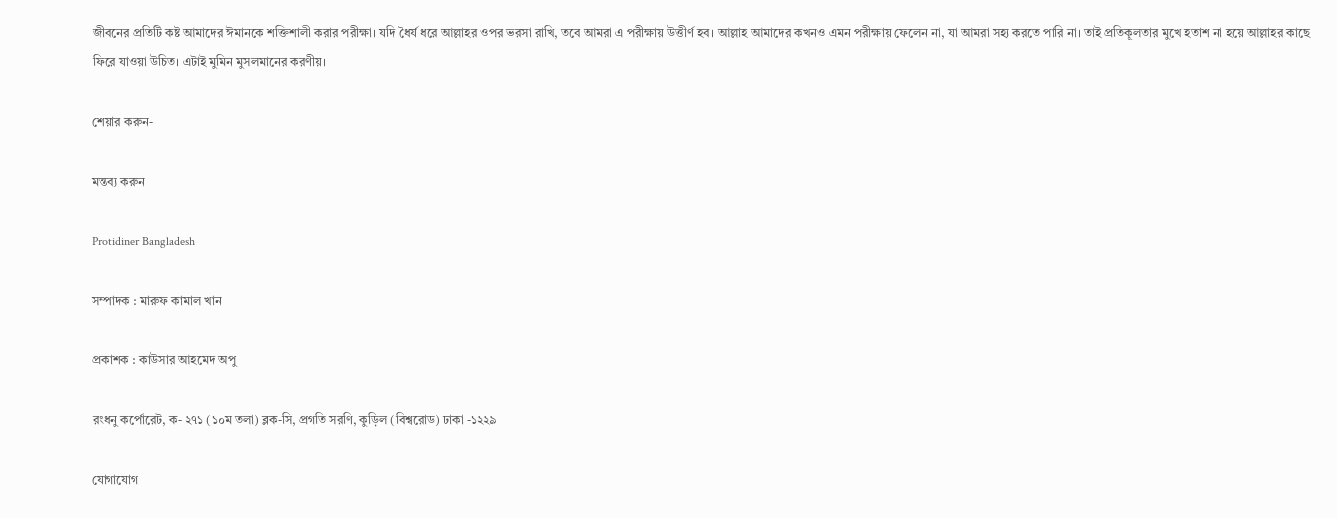জীবনের প্রতিটি কষ্ট আমাদের ঈমানকে শক্তিশালী করার পরীক্ষা। যদি ধৈর্য ধরে আল্লাহর ওপর ভরসা রাখি, তবে আমরা এ পরীক্ষায় উত্তীর্ণ হব। আল্লাহ আমাদের কখনও এমন পরীক্ষায় ফেলেন না, যা আমরা সহ্য করতে পারি না। তাই প্রতিকূলতার মুখে হতাশ না হয়ে আল্লাহর কাছে ফিরে যাওয়া উচিত। এটাই মুমিন মুসলমানের করণীয়।

শেয়ার করুন-

মন্তব্য করুন

Protidiner Bangladesh

সম্পাদক : মারুফ কামাল খান

প্রকাশক : কাউসার আহমেদ অপু

রংধনু কর্পোরেট, ক- ২৭১ (১০ম তলা) ব্লক-সি, প্রগতি সরণি, কুড়িল (বিশ্বরোড) ঢাকা -১২২৯

যোগাযোগ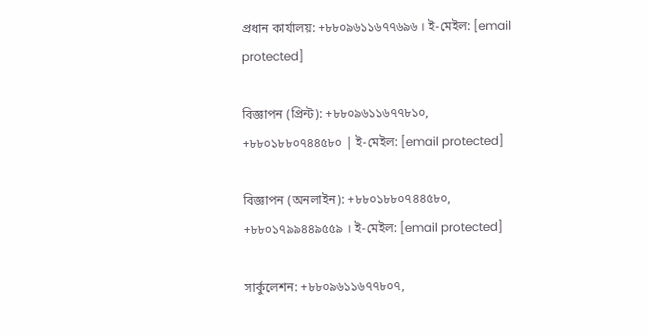প্রধান কার্যালয়: +৮৮০৯৬১১৬৭৭৬৯৬ । ই-মেইল: [email protected]

বিজ্ঞাপন (প্রিন্ট): +৮৮০৯৬১১৬৭৭৮১০, +৮৮০১৮৮০৭৪৪৫৮০ | ই-মেইল: [email protected]

বিজ্ঞাপন (অনলাইন): +৮৮০১৮৮০৭৪৪৫৮০, +৮৮০১৭৯৯৪৪৯৫৫৯ । ই-মেইল: [email protected]

সার্কুলেশন: +৮৮০৯৬১১৬৭৭৮০৭,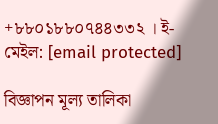+৮৮০১৮৮০৭৪৪৩৩২ । ই-মেইল: [email protected]

বিজ্ঞাপন মূল্য তালিকা